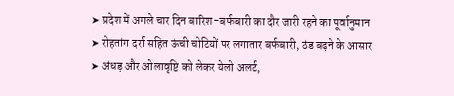➤ प्रदेश में अगले चार दिन बारिश-बर्फबारी का दौर जारी रहने का पूर्वानुमान
➤ रोहतांग दर्रा सहित ऊंची चोटियों पर लगातार बर्फबारी, ठंड बढ़ने के आसार
➤ अंधड़ और ओलावृष्टि को लेकर येलो अलर्ट,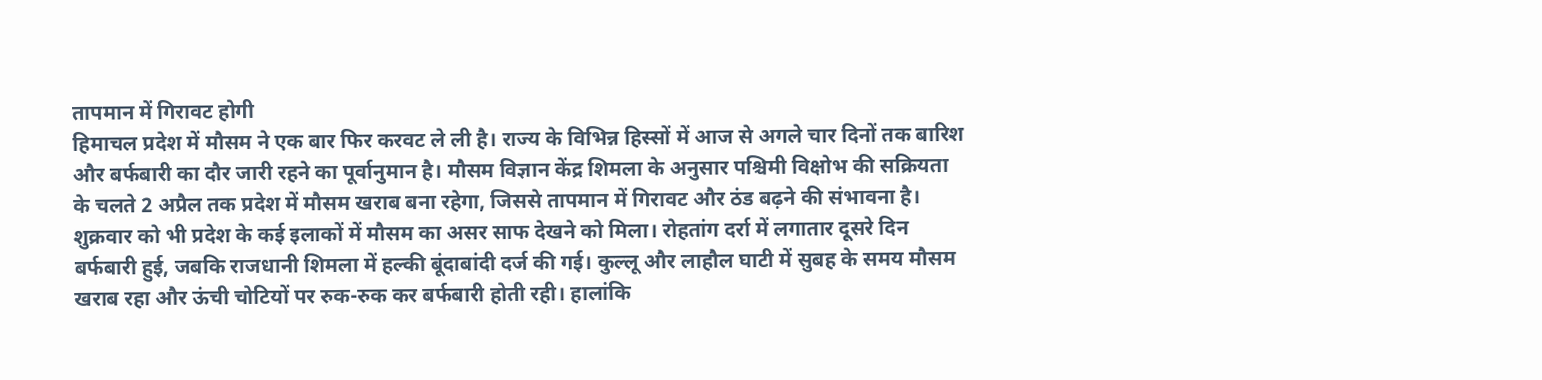तापमान में गिरावट होगी
हिमाचल प्रदेश में मौसम ने एक बार फिर करवट ले ली है। राज्य के विभिन्न हिस्सों में आज से अगले चार दिनों तक बारिश और बर्फबारी का दौर जारी रहने का पूर्वानुमान है। मौसम विज्ञान केंद्र शिमला के अनुसार पश्चिमी विक्षोभ की सक्रियता के चलते 2 अप्रैल तक प्रदेश में मौसम खराब बना रहेगा, जिससे तापमान में गिरावट और ठंड बढ़ने की संभावना है।
शुक्रवार को भी प्रदेश के कई इलाकों में मौसम का असर साफ देखने को मिला। रोहतांग दर्रा में लगातार दूसरे दिन बर्फबारी हुई, जबकि राजधानी शिमला में हल्की बूंदाबांदी दर्ज की गई। कुल्लू और लाहौल घाटी में सुबह के समय मौसम खराब रहा और ऊंची चोटियों पर रुक-रुक कर बर्फबारी होती रही। हालांकि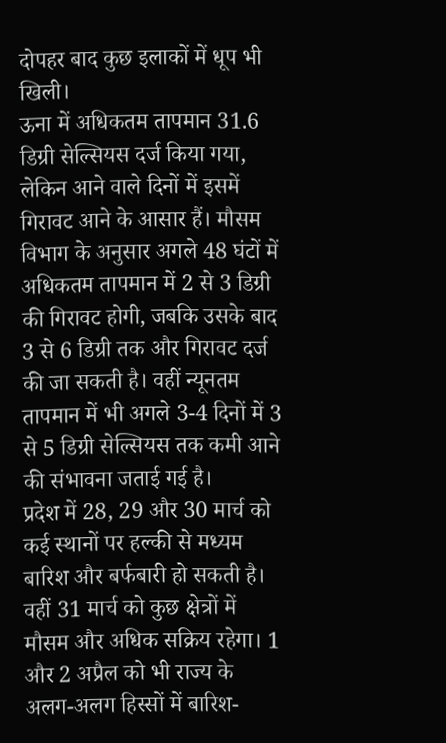दोपहर बाद कुछ इलाकों में धूप भी खिली।
ऊना में अधिकतम तापमान 31.6 डिग्री सेल्सियस दर्ज किया गया, लेकिन आने वाले दिनों में इसमें गिरावट आने के आसार हैं। मौसम विभाग के अनुसार अगले 48 घंटों में अधिकतम तापमान में 2 से 3 डिग्री की गिरावट होगी, जबकि उसके बाद 3 से 6 डिग्री तक और गिरावट दर्ज की जा सकती है। वहीं न्यूनतम तापमान में भी अगले 3-4 दिनों में 3 से 5 डिग्री सेल्सियस तक कमी आने की संभावना जताई गई है।
प्रदेश में 28, 29 और 30 मार्च को कई स्थानों पर हल्की से मध्यम बारिश और बर्फबारी हो सकती है। वहीं 31 मार्च को कुछ क्षेत्रों में मौसम और अधिक सक्रिय रहेगा। 1 और 2 अप्रैल को भी राज्य के अलग-अलग हिस्सों में बारिश-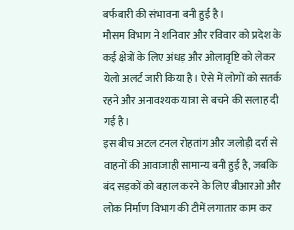बर्फबारी की संभावना बनी हुई है।
मौसम विभाग ने शनिवार और रविवार को प्रदेश के कई क्षेत्रों के लिए अंधड़ और ओलावृष्टि को लेकर येलो अलर्ट जारी किया है। ऐसे में लोगों को सतर्क रहने और अनावश्यक यात्रा से बचने की सलाह दी गई है।
इस बीच अटल टनल रोहतांग और जलोड़ी दर्रा से वाहनों की आवाजाही सामान्य बनी हुई है, जबकि बंद सड़कों को बहाल करने के लिए बीआरओ और लोक निर्माण विभाग की टीमें लगातार काम कर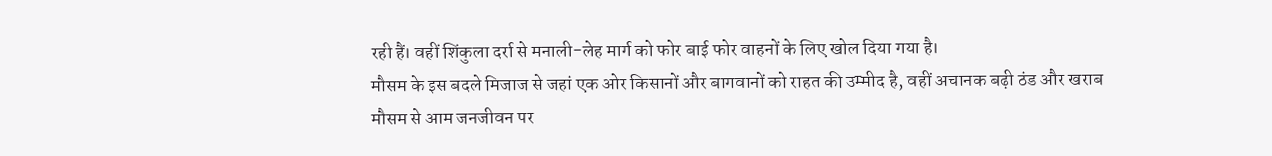रही हैं। वहीं शिंकुला दर्रा से मनाली-लेह मार्ग को फोर बाई फोर वाहनों के लिए खोल दिया गया है।
मौसम के इस बदले मिजाज से जहां एक ओर किसानों और बागवानों को राहत की उम्मीद है, वहीं अचानक बढ़ी ठंड और खराब मौसम से आम जनजीवन पर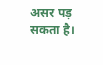असर पड़ सकता है।